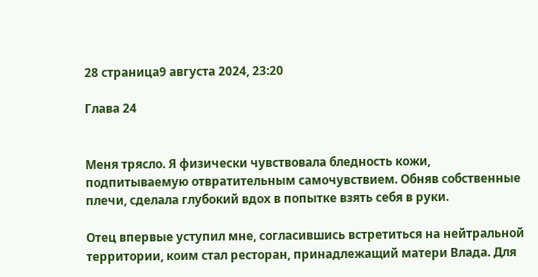28 страница9 августа 2024, 23:20

Глава 24


Меня трясло. Я физически чувствовала бледность кожи, подпитываемую отвратительным самочувствием. Обняв собственные плечи, сделала глубокий вдох в попытке взять себя в руки.

Отец впервые уступил мне, согласившись встретиться на нейтральной территории, коим стал ресторан, принадлежащий матери Влада. Для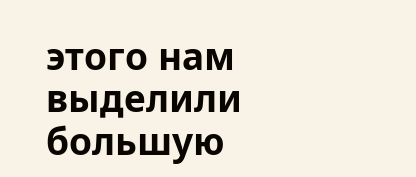этого нам выделили большую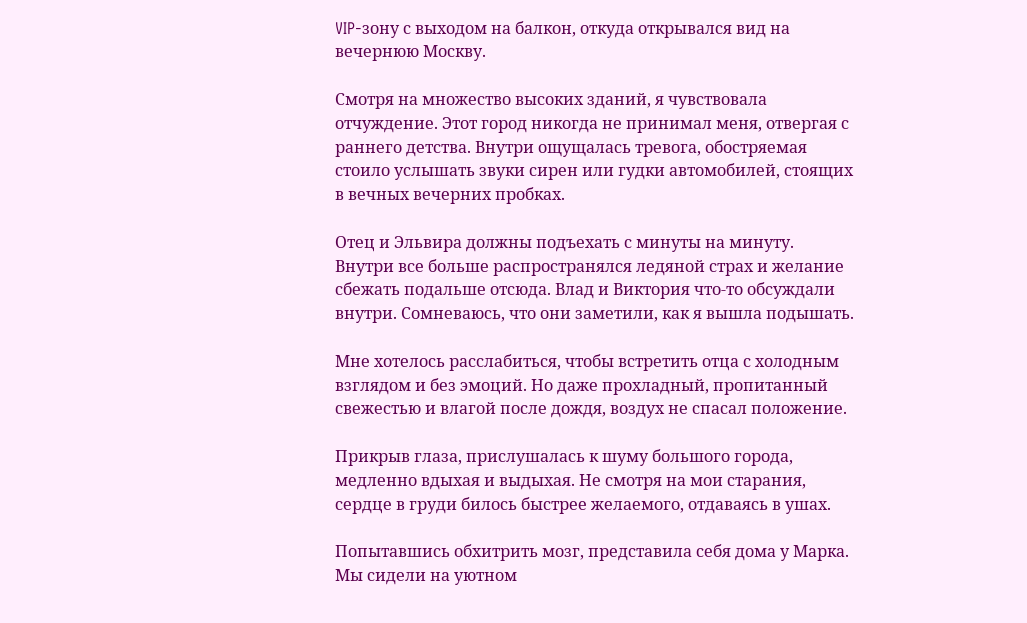VIP-зону с выходом на балкон, откуда открывался вид на вечернюю Москву.

Смотря на множество высоких зданий, я чувствовала отчуждение. Этот город никогда не принимал меня, отвергая с раннего детства. Внутри ощущалась тревога, обостряемая стоило услышать звуки сирен или гудки автомобилей, стоящих в вечных вечерних пробках.

Отец и Эльвира должны подъехать с минуты на минуту. Внутри все больше распространялся ледяной страх и желание сбежать подальше отсюда. Влад и Виктория что-то обсуждали внутри. Сомневаюсь, что они заметили, как я вышла подышать.

Мне хотелось расслабиться, чтобы встретить отца с холодным взглядом и без эмоций. Но даже прохладный, пропитанный свежестью и влагой после дождя, воздух не спасал положение.

Прикрыв глаза, прислушалась к шуму большого города, медленно вдыхая и выдыхая. Не смотря на мои старания, сердце в груди билось быстрее желаемого, отдаваясь в ушах.

Попытавшись обхитрить мозг, представила себя дома у Марка. Мы сидели на уютном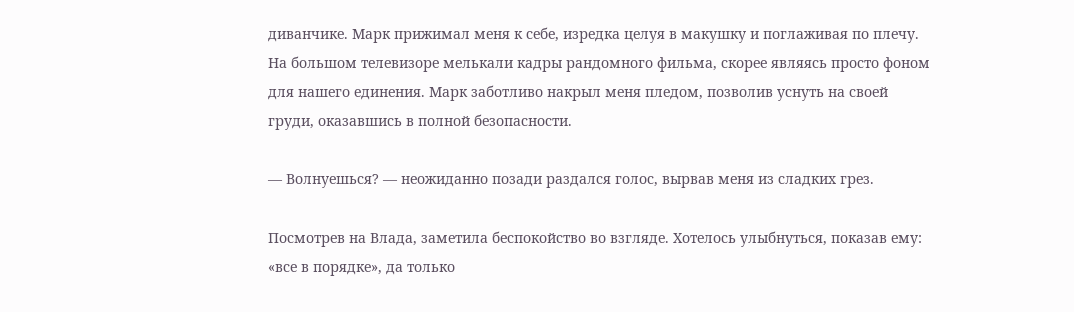диванчике. Марк прижимал меня к себе, изредка целуя в макушку и поглаживая по плечу. На большом телевизоре мелькали кадры рандомного фильма, скорее являясь просто фоном для нашего единения. Марк заботливо накрыл меня пледом, позволив уснуть на своей груди, оказавшись в полной безопасности.

— Волнуешься? — неожиданно позади раздался голос, вырвав меня из сладких грез.

Посмотрев на Влада, заметила беспокойство во взгляде. Хотелось улыбнуться, показав ему: «все в порядке», да только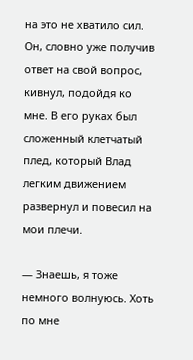на это не хватило сил. Он, словно уже получив ответ на свой вопрос, кивнул, подойдя ко мне. В его руках был сложенный клетчатый плед, который Влад легким движением развернул и повесил на мои плечи.

— Знаешь, я тоже немного волнуюсь. Хоть по мне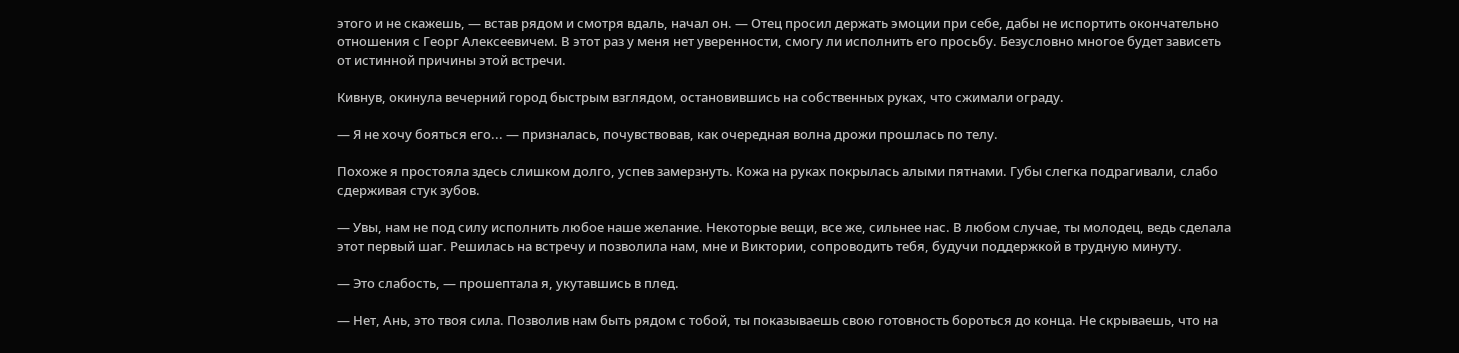этого и не скажешь, — встав рядом и смотря вдаль, начал он. — Отец просил держать эмоции при себе, дабы не испортить окончательно отношения с Георг Алексеевичем. В этот раз у меня нет уверенности, смогу ли исполнить его просьбу. Безусловно многое будет зависеть от истинной причины этой встречи.

Кивнув, окинула вечерний город быстрым взглядом, остановившись на собственных руках, что сжимали ограду.

— Я не хочу бояться его... — призналась, почувствовав, как очередная волна дрожи прошлась по телу.

Похоже я простояла здесь слишком долго, успев замерзнуть. Кожа на руках покрылась алыми пятнами. Губы слегка подрагивали, слабо сдерживая стук зубов.

— Увы, нам не под силу исполнить любое наше желание. Некоторые вещи, все же, сильнее нас. В любом случае, ты молодец, ведь сделала этот первый шаг. Решилась на встречу и позволила нам, мне и Виктории, сопроводить тебя, будучи поддержкой в трудную минуту.

— Это слабость, — прошептала я, укутавшись в плед.

— Нет, Ань, это твоя сила. Позволив нам быть рядом с тобой, ты показываешь свою готовность бороться до конца. Не скрываешь, что на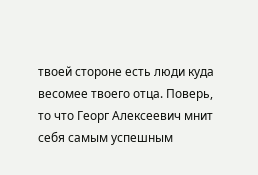твоей стороне есть люди куда весомее твоего отца. Поверь, то что Георг Алексеевич мнит себя самым успешным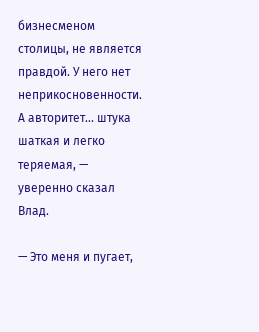бизнесменом столицы, не является правдой. У него нет неприкосновенности. А авторитет... штука шаткая и легко теряемая, — уверенно сказал Влад.

— Это меня и пугает,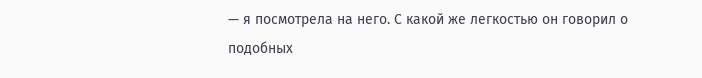— я посмотрела на него. С какой же легкостью он говорил о подобных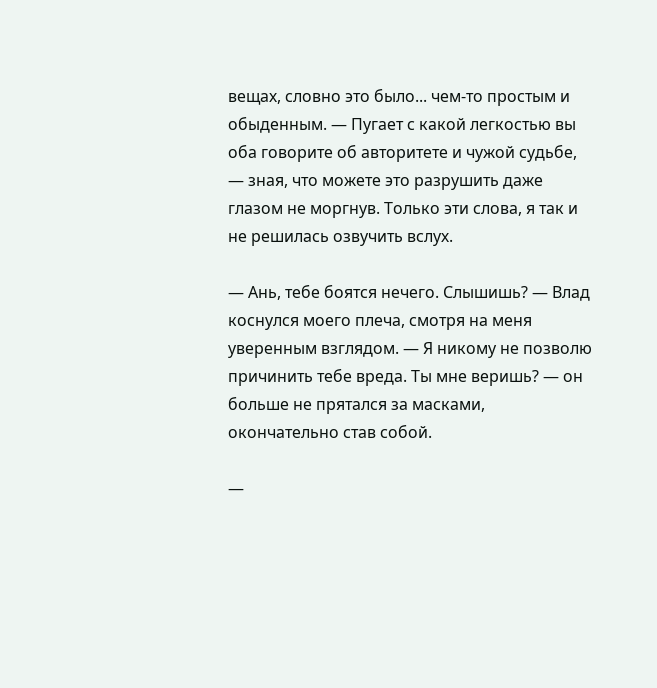вещах, словно это было... чем-то простым и обыденным. — Пугает с какой легкостью вы оба говорите об авторитете и чужой судьбе, — зная, что можете это разрушить даже глазом не моргнув. Только эти слова, я так и не решилась озвучить вслух.

— Ань, тебе боятся нечего. Слышишь? — Влад коснулся моего плеча, смотря на меня уверенным взглядом. — Я никому не позволю причинить тебе вреда. Ты мне веришь? — он больше не прятался за масками, окончательно став собой.

—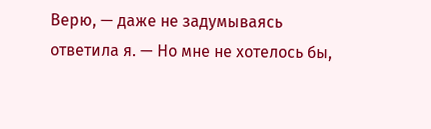Верю, — даже не задумываясь ответила я. — Но мне не хотелось бы,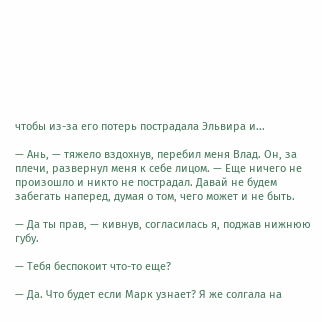чтобы из-за его потерь пострадала Эльвира и...

— Ань, — тяжело вздохнув, перебил меня Влад. Он, за плечи, развернул меня к себе лицом. — Еще ничего не произошло и никто не пострадал. Давай не будем забегать наперед, думая о том, чего может и не быть.

— Да ты прав, — кивнув, согласилась я, поджав нижнюю губу.

— Тебя беспокоит что-то еще?

— Да. Что будет если Марк узнает? Я же солгала на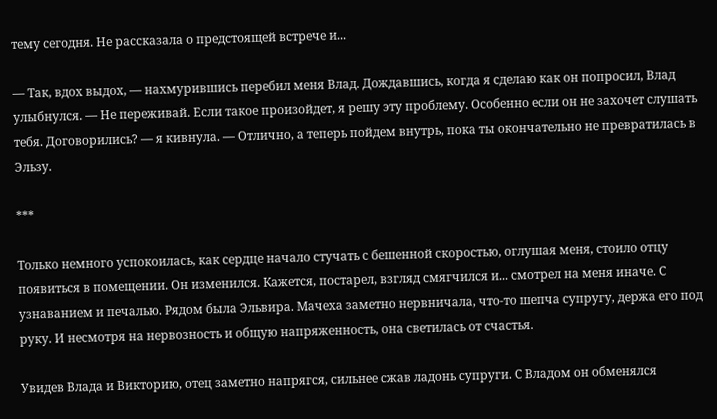тему сегодня. Не рассказала о предстоящей встрече и...

— Так, вдох выдох, — нахмурившись перебил меня Влад. Дождавшись, когда я сделаю как он попросил, Влад улыбнулся. — Не переживай. Если такое произойдет, я решу эту проблему. Особенно если он не захочет слушать тебя. Договорились? — я кивнула. — Отлично, а теперь пойдем внутрь, пока ты окончательно не превратилась в Эльзу.

***

Только немного успокоилась, как сердце начало стучать с бешенной скоростью, оглушая меня, стоило отцу появиться в помещении. Он изменился. Кажется, постарел, взгляд смягчился и... смотрел на меня иначе. С узнаванием и печалью. Рядом была Эльвира. Мачеха заметно нервничала, что-то шепча супругу, держа его под руку. И несмотря на нервозность и общую напряженность, она светилась от счастья.

Увидев Влада и Викторию, отец заметно напрягся, сильнее сжав ладонь супруги. С Владом он обменялся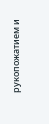рукопожатием и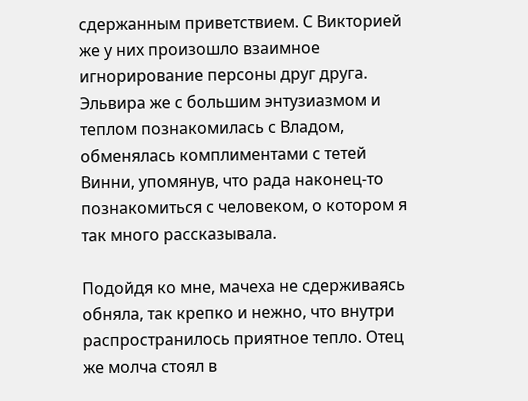сдержанным приветствием. С Викторией же у них произошло взаимное игнорирование персоны друг друга. Эльвира же с большим энтузиазмом и теплом познакомилась с Владом, обменялась комплиментами с тетей Винни, упомянув, что рада наконец-то познакомиться с человеком, о котором я так много рассказывала.

Подойдя ко мне, мачеха не сдерживаясь обняла, так крепко и нежно, что внутри распространилось приятное тепло. Отец же молча стоял в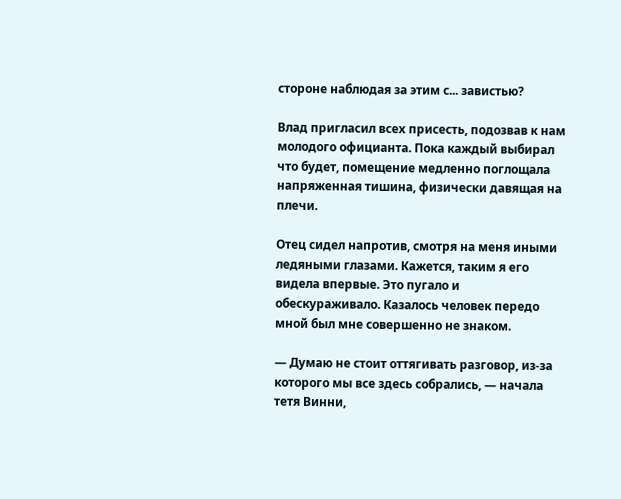стороне наблюдая за этим с... завистью?

Влад пригласил всех присесть, подозвав к нам молодого официанта. Пока каждый выбирал что будет, помещение медленно поглощала напряженная тишина, физически давящая на плечи.

Отец сидел напротив, смотря на меня иными ледяными глазами. Кажется, таким я его видела впервые. Это пугало и обескураживало. Казалось человек передо мной был мне совершенно не знаком.

— Думаю не стоит оттягивать разговор, из-за которого мы все здесь собрались, — начала тетя Винни,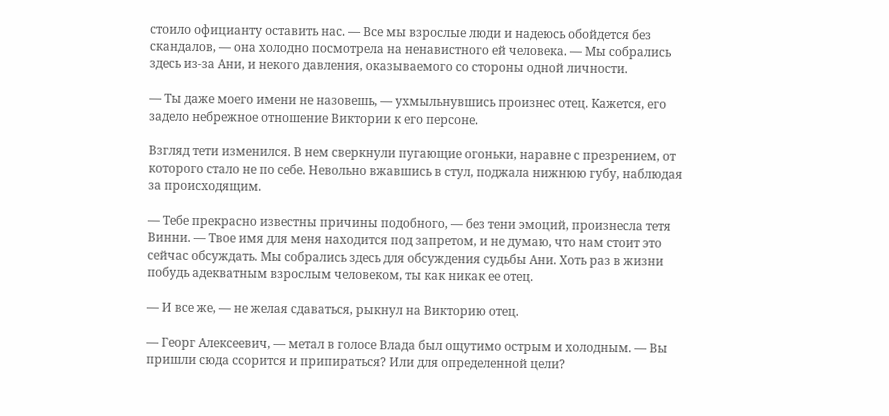стоило официанту оставить нас. — Все мы взрослые люди и надеюсь обойдется без скандалов, — она холодно посмотрела на ненавистного ей человека. — Мы собрались здесь из-за Ани, и некого давления, оказываемого со стороны одной личности.

— Ты даже моего имени не назовешь, — ухмыльнувшись произнес отец. Кажется, его задело небрежное отношение Виктории к его персоне.

Взгляд тети изменился. В нем сверкнули пугающие огоньки, наравне с презрением, от которого стало не по себе. Невольно вжавшись в стул, поджала нижнюю губу, наблюдая за происходящим.

— Тебе прекрасно известны причины подобного, — без тени эмоций, произнесла тетя Винни. — Твое имя для меня находится под запретом, и не думаю, что нам стоит это сейчас обсуждать. Мы собрались здесь для обсуждения судьбы Ани. Хоть раз в жизни побудь адекватным взрослым человеком, ты как никак ее отец.

— И все же, — не желая сдаваться, рыкнул на Викторию отец.

— Георг Алексеевич, — метал в голосе Влада был ощутимо острым и холодным. — Вы пришли сюда ссорится и припираться? Или для определенной цели?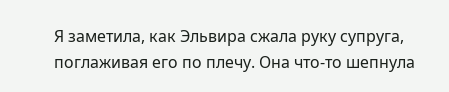Я заметила, как Эльвира сжала руку супруга, поглаживая его по плечу. Она что-то шепнула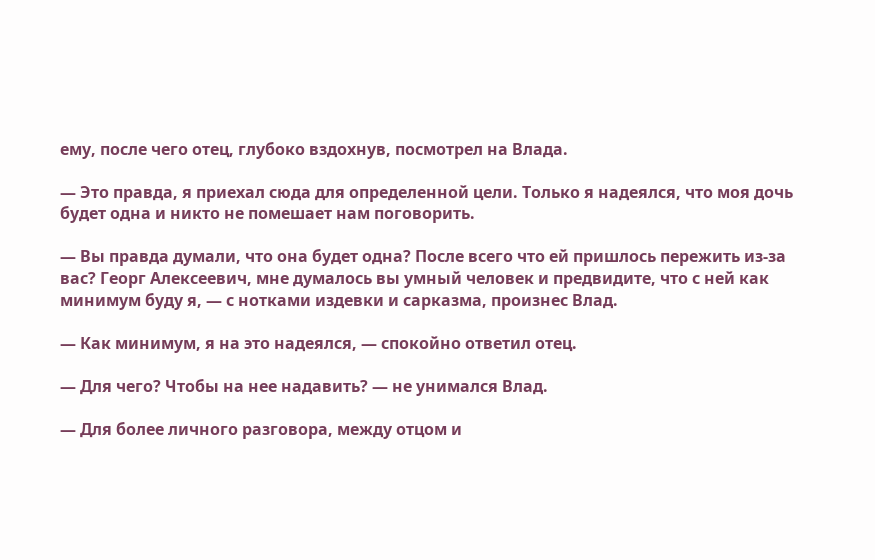ему, после чего отец, глубоко вздохнув, посмотрел на Влада.

— Это правда, я приехал сюда для определенной цели. Только я надеялся, что моя дочь будет одна и никто не помешает нам поговорить.

— Вы правда думали, что она будет одна? После всего что ей пришлось пережить из-за вас? Георг Алексеевич, мне думалось вы умный человек и предвидите, что с ней как минимум буду я, — с нотками издевки и сарказма, произнес Влад.

— Как минимум, я на это надеялся, — спокойно ответил отец.

— Для чего? Чтобы на нее надавить? — не унимался Влад.

— Для более личного разговора, между отцом и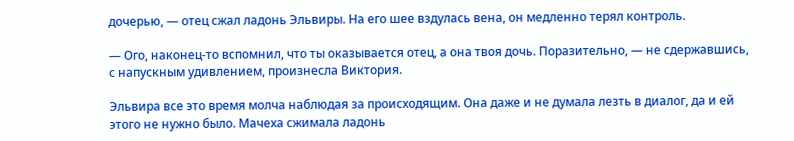дочерью, — отец сжал ладонь Эльвиры. На его шее вздулась вена, он медленно терял контроль.

— Ого, наконец-то вспомнил, что ты оказывается отец, а она твоя дочь. Поразительно, — не сдержавшись, с напускным удивлением, произнесла Виктория.

Эльвира все это время молча наблюдая за происходящим. Она даже и не думала лезть в диалог, да и ей этого не нужно было. Мачеха сжимала ладонь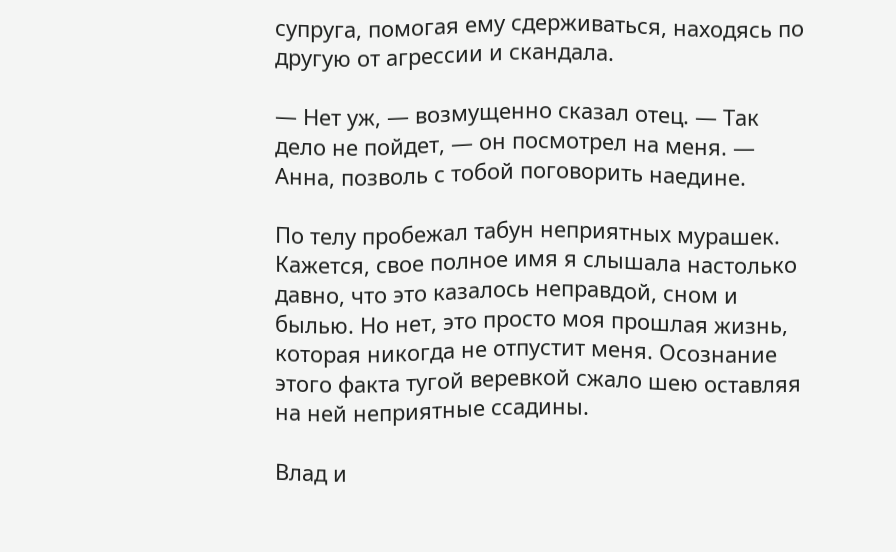супруга, помогая ему сдерживаться, находясь по другую от агрессии и скандала.

— Нет уж, — возмущенно сказал отец. — Так дело не пойдет, — он посмотрел на меня. — Анна, позволь с тобой поговорить наедине.

По телу пробежал табун неприятных мурашек. Кажется, свое полное имя я слышала настолько давно, что это казалось неправдой, сном и былью. Но нет, это просто моя прошлая жизнь, которая никогда не отпустит меня. Осознание этого факта тугой веревкой сжало шею оставляя на ней неприятные ссадины.

Влад и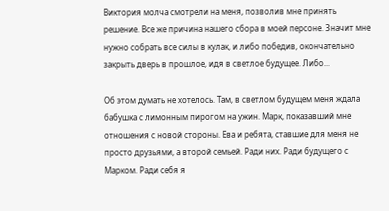Виктория молча смотрели на меня, позволив мне принять решение. Все же причина нашего сбора в моей персоне. Значит мне нужно собрать все силы в кулак, и либо победив, окончательно закрыть дверь в прошлое, идя в светлое будущее. Либо...

Об этом думать не хотелось. Там, в светлом будущем меня ждала бабушка с лимонным пирогом на ужин. Марк, показавший мне отношения с новой стороны. Ева и ребята, ставшие для меня не просто друзьями, а второй семьей. Ради них. Ради будущего с Марком. Ради себя я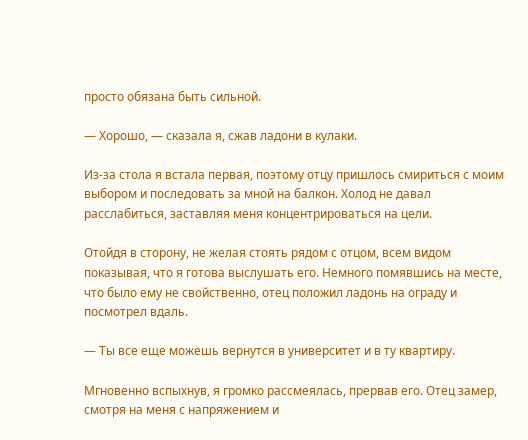просто обязана быть сильной.

— Хорошо, — сказала я, сжав ладони в кулаки.

Из-за стола я встала первая, поэтому отцу пришлось смириться с моим выбором и последовать за мной на балкон. Холод не давал расслабиться, заставляя меня концентрироваться на цели.

Отойдя в сторону, не желая стоять рядом с отцом, всем видом показывая, что я готова выслушать его. Немного помявшись на месте, что было ему не свойственно, отец положил ладонь на ограду и посмотрел вдаль.

— Ты все еще можешь вернутся в университет и в ту квартиру.

Мгновенно вспыхнув, я громко рассмеялась, прервав его. Отец замер, смотря на меня с напряжением и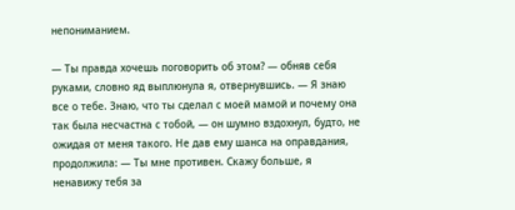непониманием.

— Ты правда хочешь поговорить об этом? — обняв себя руками, словно яд выплюнула я, отвернувшись. — Я знаю все о тебе. Знаю, что ты сделал с моей мамой и почему она так была несчастна с тобой, — он шумно вздохнул, будто, не ожидая от меня такого. Не дав ему шанса на оправдания, продолжила: — Ты мне противен. Скажу больше, я ненавижу тебя за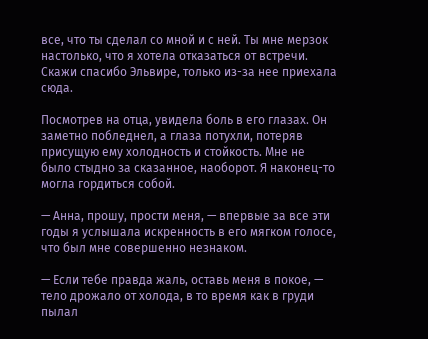все, что ты сделал со мной и с ней. Ты мне мерзок настолько, что я хотела отказаться от встречи. Скажи спасибо Эльвире, только из-за нее приехала сюда.

Посмотрев на отца, увидела боль в его глазах. Он заметно побледнел, а глаза потухли, потеряв присущую ему холодность и стойкость. Мне не было стыдно за сказанное, наоборот. Я наконец-то могла гордиться собой.

— Анна, прошу, прости меня, — впервые за все эти годы я услышала искренность в его мягком голосе, что был мне совершенно незнаком.

— Если тебе правда жаль, оставь меня в покое, — тело дрожало от холода, в то время как в груди пылал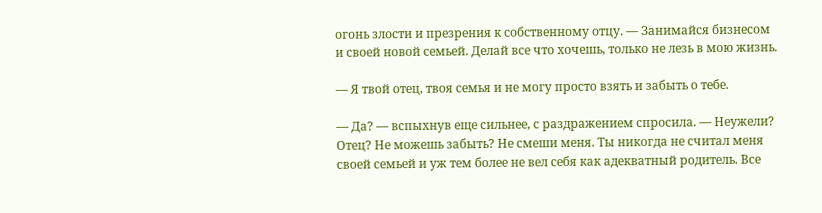огонь злости и презрения к собственному отцу. — Занимайся бизнесом и своей новой семьей. Делай все что хочешь, только не лезь в мою жизнь.

— Я твой отец, твоя семья и не могу просто взять и забыть о тебе.

— Да? — вспыхнув еще сильнее, с раздражением спросила. — Неужели? Отец? Не можешь забыть? Не смеши меня. Ты никогда не считал меня своей семьей и уж тем более не вел себя как адекватный родитель. Все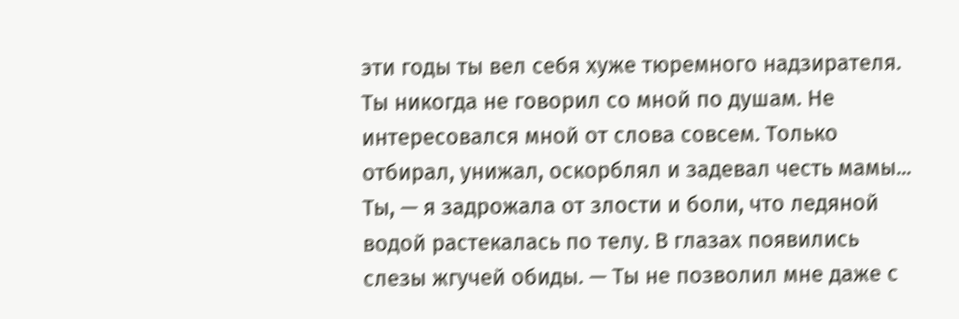эти годы ты вел себя хуже тюремного надзирателя. Ты никогда не говорил со мной по душам. Не интересовался мной от слова совсем. Только отбирал, унижал, оскорблял и задевал честь мамы... Ты, — я задрожала от злости и боли, что ледяной водой растекалась по телу. В глазах появились слезы жгучей обиды. — Ты не позволил мне даже с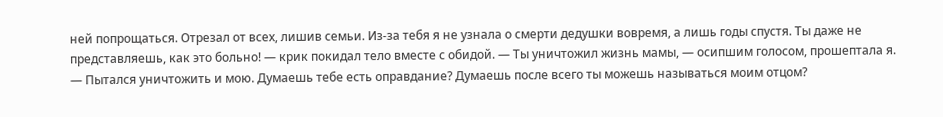ней попрощаться. Отрезал от всех, лишив семьи. Из-за тебя я не узнала о смерти дедушки вовремя, а лишь годы спустя. Ты даже не представляешь, как это больно! — крик покидал тело вместе с обидой. — Ты уничтожил жизнь мамы, — осипшим голосом, прошептала я. — Пытался уничтожить и мою. Думаешь тебе есть оправдание? Думаешь после всего ты можешь называться моим отцом?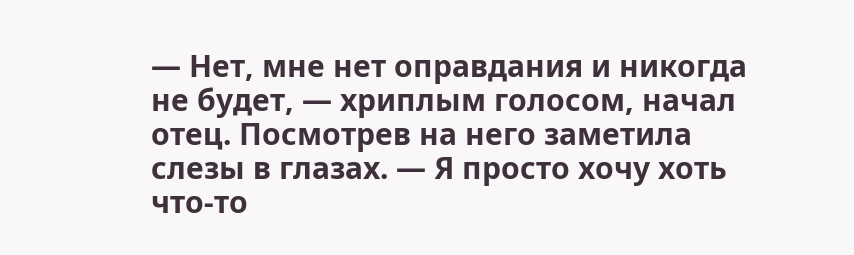— Нет, мне нет оправдания и никогда не будет, — хриплым голосом, начал отец. Посмотрев на него заметила слезы в глазах. — Я просто хочу хоть что-то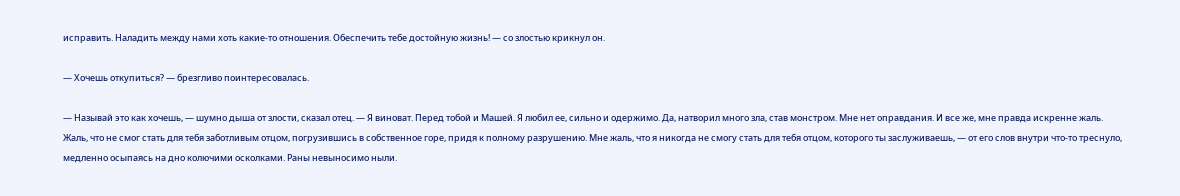исправить. Наладить между нами хоть какие-то отношения. Обеспечить тебе достойную жизнь! — со злостью крикнул он.

— Хочешь откупиться? — брезгливо поинтересовалась.

— Называй это как хочешь, — шумно дыша от злости, сказал отец. — Я виноват. Перед тобой и Машей. Я любил ее, сильно и одержимо. Да, натворил много зла, став монстром. Мне нет оправдания. И все же, мне правда искренне жаль. Жаль, что не смог стать для тебя заботливым отцом, погрузившись в собственное горе, придя к полному разрушению. Мне жаль, что я никогда не смогу стать для тебя отцом, которого ты заслуживаешь, — от его слов внутри что-то треснуло, медленно осыпаясь на дно колючими осколками. Раны невыносимо ныли.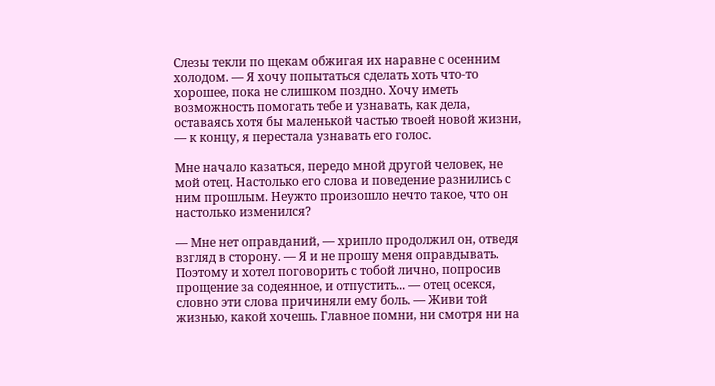Слезы текли по щекам обжигая их наравне с осенним холодом. — Я хочу попытаться сделать хоть что-то хорошее, пока не слишком поздно. Хочу иметь возможность помогать тебе и узнавать, как дела, оставаясь хотя бы маленькой частью твоей новой жизни, — к концу, я перестала узнавать его голос.

Мне начало казаться, передо мной другой человек, не мой отец. Настолько его слова и поведение разнились с ним прошлым. Неужто произошло нечто такое, что он настолько изменился?

— Мне нет оправданий, — хрипло продолжил он, отведя взгляд в сторону. — Я и не прошу меня оправдывать. Поэтому и хотел поговорить с тобой лично, попросив прощение за содеянное, и отпустить... — отец осекся, словно эти слова причиняли ему боль. — Живи той жизнью, какой хочешь. Главное помни, ни смотря ни на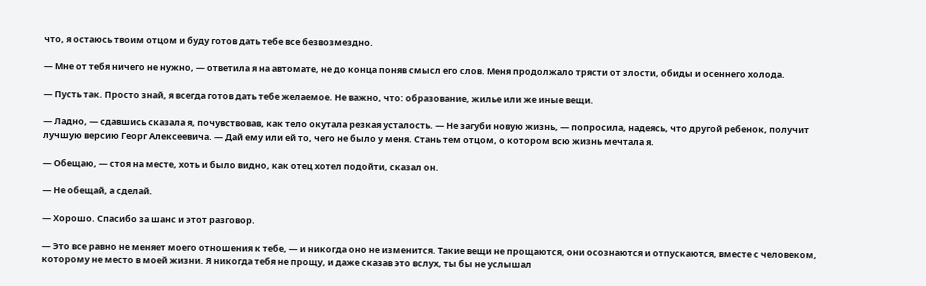что, я остаюсь твоим отцом и буду готов дать тебе все безвозмездно.

— Мне от тебя ничего не нужно, — ответила я на автомате, не до конца поняв смысл его слов. Меня продолжало трясти от злости, обиды и осеннего холода.

— Пусть так. Просто знай, я всегда готов дать тебе желаемое. Не важно, что: образование, жилье или же иные вещи.

— Ладно, — сдавшись сказала я, почувствовав, как тело окутала резкая усталость. — Не загуби новую жизнь, — попросила, надеясь, что другой ребенок, получит лучшую версию Георг Алексеевича. — Дай ему или ей то, чего не было у меня. Стань тем отцом, о котором всю жизнь мечтала я.

— Обещаю, — стоя на месте, хоть и было видно, как отец хотел подойти, сказал он.

— Не обещай, а сделай.

— Хорошо. Спасибо за шанс и этот разговор.

— Это все равно не меняет моего отношения к тебе, — и никогда оно не изменится. Такие вещи не прощаются, они осознаются и отпускаются, вместе с человеком, которому не место в моей жизни. Я никогда тебя не прощу, и даже сказав это вслух, ты бы не услышал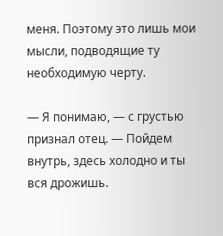меня. Поэтому это лишь мои мысли, подводящие ту необходимую черту.

— Я понимаю, — с грустью признал отец. — Пойдем внутрь, здесь холодно и ты вся дрожишь.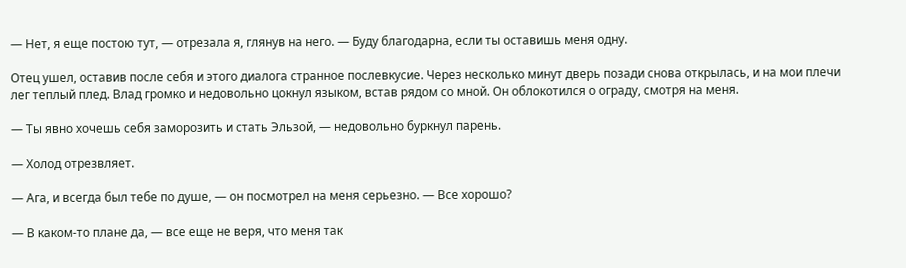— Нет, я еще постою тут, — отрезала я, глянув на него. — Буду благодарна, если ты оставишь меня одну.

Отец ушел, оставив после себя и этого диалога странное послевкусие. Через несколько минут дверь позади снова открылась, и на мои плечи лег теплый плед. Влад громко и недовольно цокнул языком, встав рядом со мной. Он облокотился о ограду, смотря на меня.

— Ты явно хочешь себя заморозить и стать Эльзой, — недовольно буркнул парень.

— Холод отрезвляет.

— Ага, и всегда был тебе по душе, — он посмотрел на меня серьезно. — Все хорошо?

— В каком-то плане да, — все еще не веря, что меня так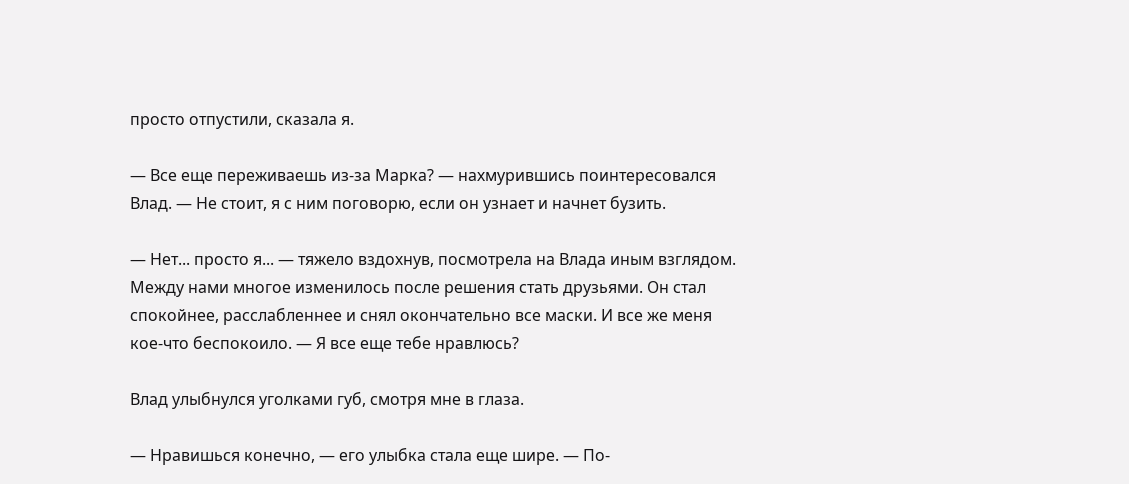просто отпустили, сказала я.

— Все еще переживаешь из-за Марка? — нахмурившись поинтересовался Влад. — Не стоит, я с ним поговорю, если он узнает и начнет бузить.

— Нет... просто я... — тяжело вздохнув, посмотрела на Влада иным взглядом. Между нами многое изменилось после решения стать друзьями. Он стал спокойнее, расслабленнее и снял окончательно все маски. И все же меня кое-что беспокоило. — Я все еще тебе нравлюсь?

Влад улыбнулся уголками губ, смотря мне в глаза.

— Нравишься конечно, — его улыбка стала еще шире. — По-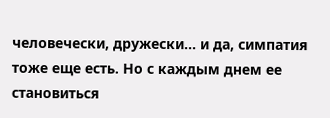человечески, дружески... и да, симпатия тоже еще есть. Но с каждым днем ее становиться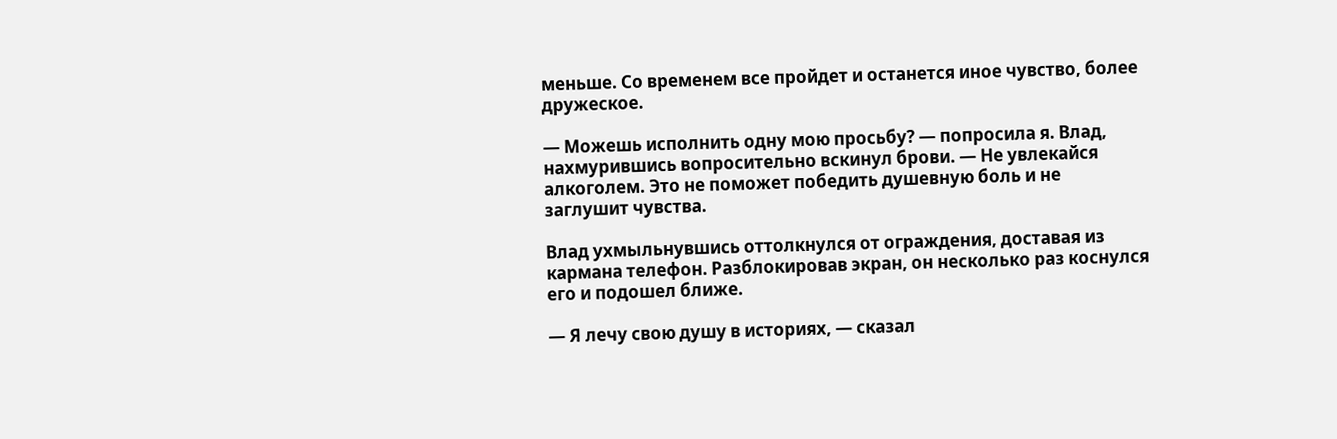меньше. Со временем все пройдет и останется иное чувство, более дружеское.

— Можешь исполнить одну мою просьбу? — попросила я. Влад, нахмурившись вопросительно вскинул брови. — Не увлекайся алкоголем. Это не поможет победить душевную боль и не заглушит чувства.

Влад ухмыльнувшись оттолкнулся от ограждения, доставая из кармана телефон. Разблокировав экран, он несколько раз коснулся его и подошел ближе.

— Я лечу свою душу в историях, — сказал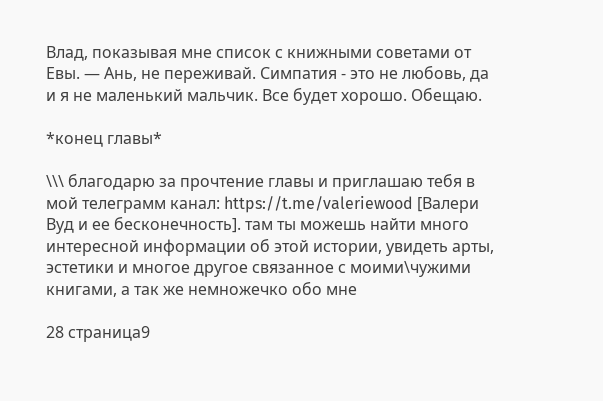Влад, показывая мне список с книжными советами от Евы. — Ань, не переживай. Симпатия - это не любовь, да и я не маленький мальчик. Все будет хорошо. Обещаю.

*конец главы*

\\\ благодарю за прочтение главы и приглашаю тебя в мой телеграмм канал: https://t.me/valeriewood [Валери Вуд и ее бесконечность]. там ты можешь найти много интересной информации об этой истории, увидеть арты, эстетики и многое другое связанное с моими\чужими книгами, а так же немножечко обо мне

28 страница9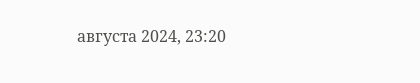августа 2024, 23:20